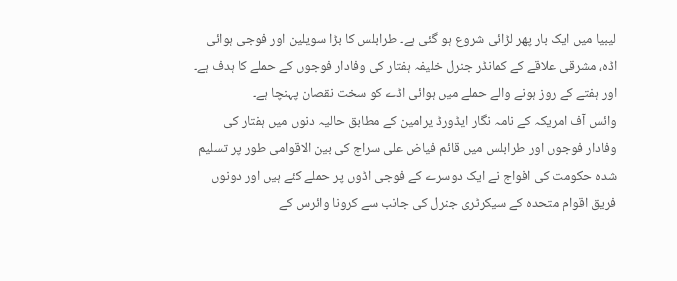لیبیا میں ایک بار پھر لڑائی شروع ہو گئی ہے۔ طرابلس کا بڑا سویلین اور فوجی ہوائی اڈہ، مشرقی علاقے کے کمانڈر جنرل خلیفہ ہفتار کی وفادار فوجوں کے حملے کا ہدف ہے۔ اور ہفتے کے روز ہونے والے حملے میں ہوائی اڈے کو سخت نقصان پہنچا ہے۔
وائس آف امریکہ کے نامہ نگار ایڈورڈ یرامین کے مطابق حالیہ دنوں میں ہفتار کی وفادار فوجوں اور طرابلس میں قائم فیاض علی سراج کی بین الاقوامی طور پر تسلیم شدہ حکومت کی افواج نے ایک دوسرے کے فوجی اڈوں پر حملے کئے ہیں اور دونوں فریق اقوام متحدہ کے سیکرٹری جنرل کی جانب سے کرونا وائرس کے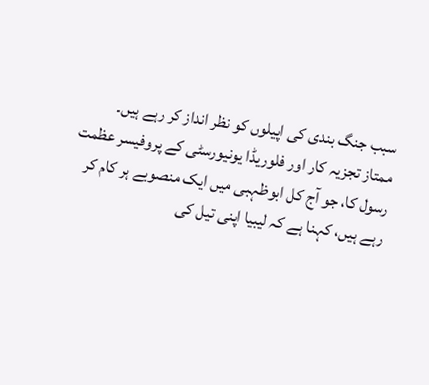سبب جنگ بندی کی اپیلوں کو نظر انداز کر رہے ہیں۔
ممتاز تجزیہ کار اور فلوریڈا یونیورسٹی کے پروفیسر عظمت رسول کا، جو آج کل ابوظہبی میں ایک منصوبے ہر کام کر رہے ہیں، کہنا ہے کہ لیبیا اپنی تیل کی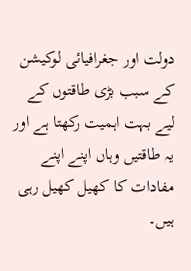دولت اور جغرافیائی لوکیشن کے سبب بڑی طاقتوں کے لیے بہت اہمیت رکھتا ہے اور یہ طاقتیں وہاں اپنے اپنے مفادات کا کھیل کھیل رہی ہیں۔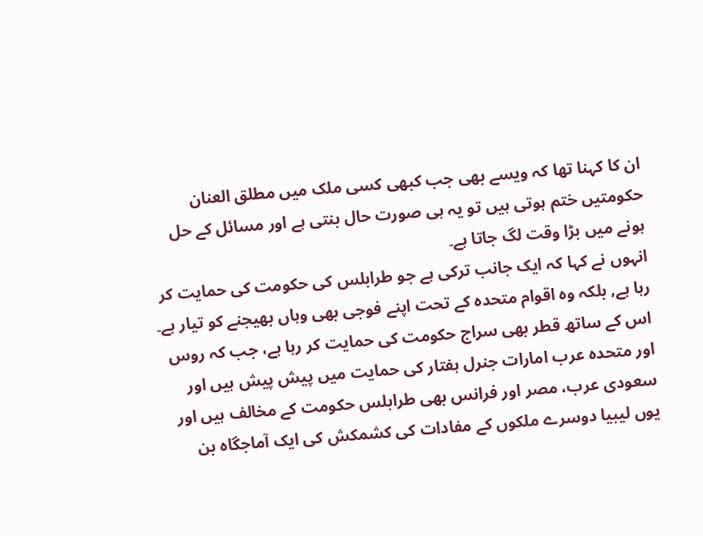ان کا کہنا تھا کہ ویسے بھی جب کبھی کسی ملک میں مطلق العنان حکومتیں ختم ہوتی ہیں تو یہ ہی صورت حال بنتی ہے اور مسائل کے حل ہونے میں بڑا وقت لگ جاتا ہے۔
انہوں نے کہا کہ ایک جانب ترکی ہے جو طرابلس کی حکومت کی حمایت کر رہا ہے, بلکہ وہ اقوام متحدہ کے تحت اپنے فوجی بھی وہاں بھیجنے کو تیار ہے۔
اس کے ساتھ قطر بھی سراج حکومت کی حمایت کر رہا ہے، جب کہ روس اور متحدہ عرب امارات جنرل ہفتار کی حمایت میں پیش پیش ہیں اور سعودی عرب، مصر اور فرانس بھی طرابلس حکومت کے مخالف ہیں اور یوں لیبیا دوسرے ملکوں کے مفادات کی کشمکش کی ایک آماجگاہ بن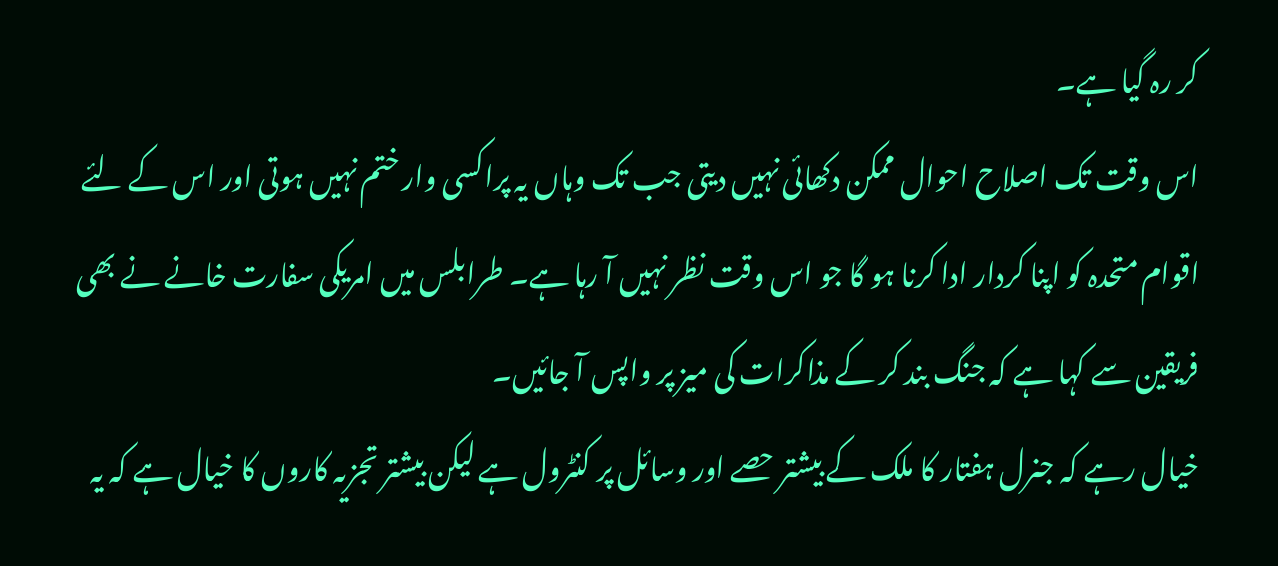کر رہ گیا ہے۔
اس وقت تک اصلاح احوال ممکن دکھائی نہیں دیتی جب تک وہاں یہ پراکسی وار ختم نہیں ہوتی اور اس کے لئے اقوام متحدہ کو اپنا کردار ادا کرنا ہو گا جو اس وقت نظر نہیں آ رہا ہے۔ طرابلس میں امریکی سفارت خانے نے بھی فریقین سے کہا ہے کہ جنگ بند کر کے مذاکرات کی میز پر واپس آ جائیں۔
خیال رہے کہ جنرل ہفتار کا ملک کے بیشتر حصے اور وسائل پر کنٹرول ہے لیکن بیشتر تجزیہ کاروں کا خیال ہے کہ یہ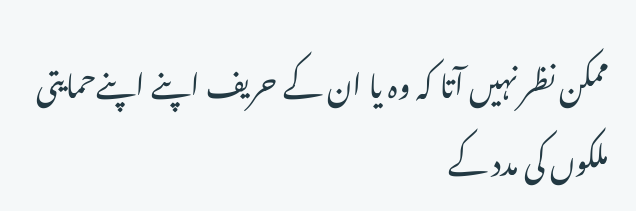ممکن نظر نہیں آتا کہ وہ یا ان کے حریف اپنے اپنےحمایتی ملکوں کی مدد کے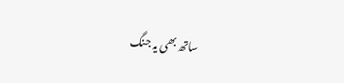ساتھ بھی یہ جنگ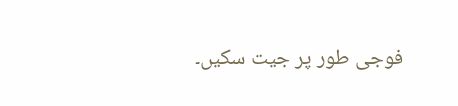فوجی طور پر جیت سکیں۔